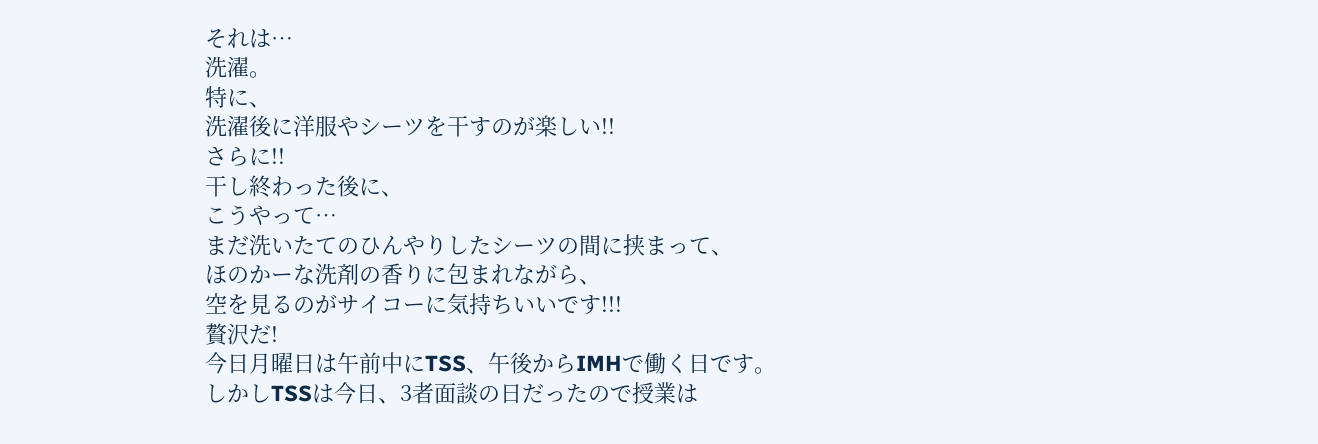それは…
洗濯。
特に、
洗濯後に洋服やシーツを干すのが楽しい!!
さらに!!
干し終わった後に、
こうやって…
まだ洗いたてのひんやりしたシーツの間に挟まって、
ほのかーな洗剤の香りに包まれながら、
空を見るのがサイコーに気持ちいいです!!!
贅沢だ!
今日月曜日は午前中にTSS、午後からIMHで働く日です。
しかしTSSは今日、3者面談の日だったので授業は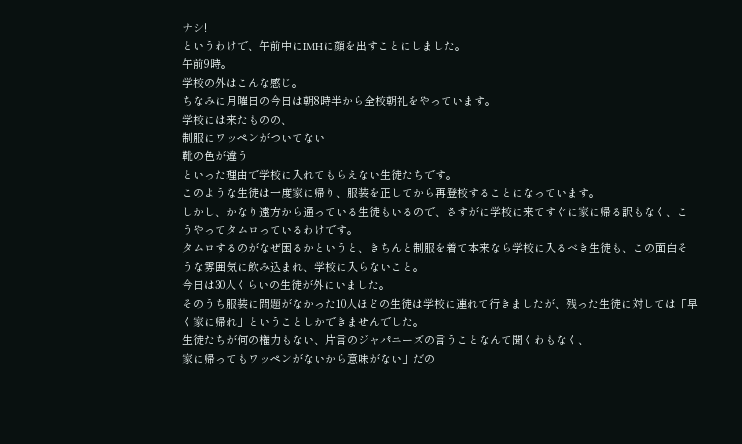ナシ!
というわけで、午前中にIMHに顔を出すことにしました。
午前9時。
学校の外はこんな感じ。
ちなみに月曜日の今日は朝8時半から全校朝礼をやっています。
学校には来たものの、
制服にワッペンがついてない
靴の色が違う
といった理由で学校に入れてもらえない生徒たちです。
このような生徒は一度家に帰り、服装を正してから再登校することになっています。
しかし、かなり遠方から通っている生徒もいるので、さすがに学校に来てすぐに家に帰る訳もなく、こうやってタムロっているわけです。
タムロするのがなぜ困るかというと、きちんと制服を着て本来なら学校に入るべき生徒も、この面白そうな雰囲気に飲み込まれ、学校に入らないこと。
今日は30人くらいの生徒が外にいました。
そのうち服装に問題がなかった10人ほどの生徒は学校に連れて行きましたが、残った生徒に対しては「早く家に帰れ」ということしかできませんでした。
生徒たちが何の権力もない、片言のジャパニーズの言うことなんて聞くわもなく、
家に帰ってもワッペンがないから意味がない」だの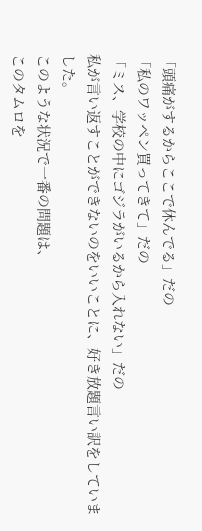「頭痛がするからここで休んでる」だの
「私のワッペン買ってきて」だの
「ミス、学校の中にゴジラがいるから入れない」だの
私が言い返すことができないのをいいことに、好き放題言い訳をしていました。
このような状況で一番の問題は、
このタムロを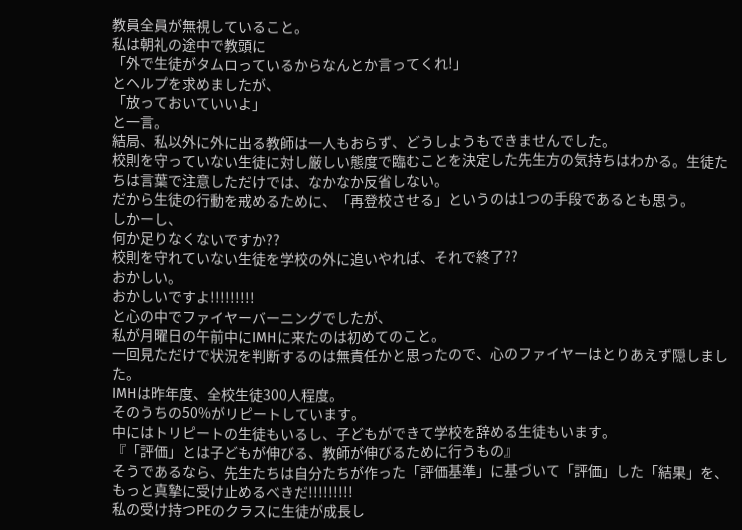教員全員が無視していること。
私は朝礼の途中で教頭に
「外で生徒がタムロっているからなんとか言ってくれ!」
とヘルプを求めましたが、
「放っておいていいよ」
と一言。
結局、私以外に外に出る教師は一人もおらず、どうしようもできませんでした。
校則を守っていない生徒に対し厳しい態度で臨むことを決定した先生方の気持ちはわかる。生徒たちは言葉で注意しただけでは、なかなか反省しない。
だから生徒の行動を戒めるために、「再登校させる」というのは1つの手段であるとも思う。
しかーし、
何か足りなくないですか??
校則を守れていない生徒を学校の外に追いやれば、それで終了??
おかしい。
おかしいですよ!!!!!!!!!
と心の中でファイヤーバーニングでしたが、
私が月曜日の午前中にIMHに来たのは初めてのこと。
一回見ただけで状況を判断するのは無責任かと思ったので、心のファイヤーはとりあえず隠しました。
IMHは昨年度、全校生徒300人程度。
そのうちの50%がリピートしています。
中にはトリピートの生徒もいるし、子どもができて学校を辞める生徒もいます。
『「評価」とは子どもが伸びる、教師が伸びるために行うもの』
そうであるなら、先生たちは自分たちが作った「評価基準」に基づいて「評価」した「結果」を、もっと真摯に受け止めるべきだ!!!!!!!!!
私の受け持つPEのクラスに生徒が成長し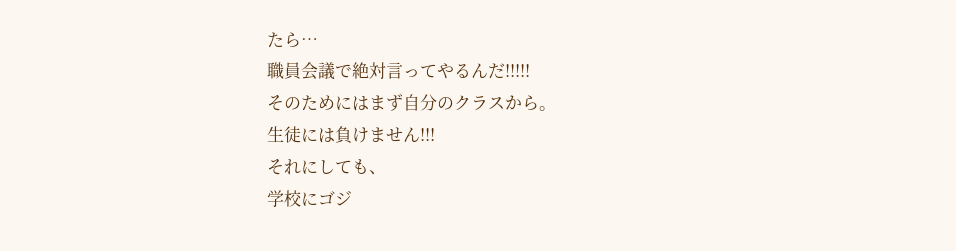たら…
職員会議で絶対言ってやるんだ!!!!!
そのためにはまず自分のクラスから。
生徒には負けません!!!
それにしても、
学校にゴジ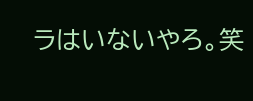ラはいないやろ。笑